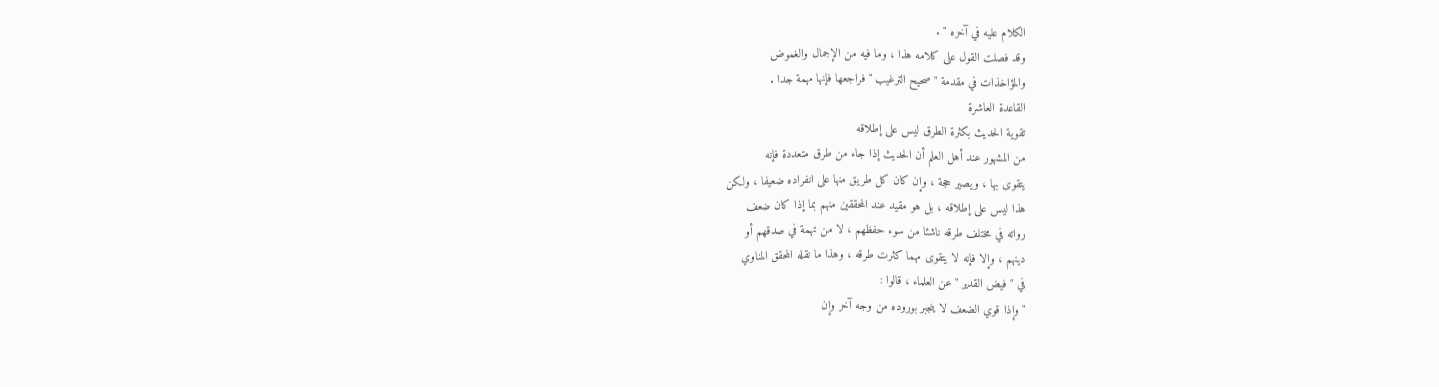الكلام عليه في آخره " .
وقد فصلت القول على كلامه هذا ، وما فيه من الإجمال والغموض
والمؤاخذات في مقدمة " صحيح الترغيب " فراجعها فإنها مهمة جدا .
القاعدة العاشرة
تقوية الحديث بكثرة الطرق ليس على إطلاقه
من المشهور عند أهل العلم أن الحديث إذا جاء من طرق متعددة فإنه
يتقوى بها ، ويصير حجة ، وإن كان كل طريق منها على انفراده ضعيفا ، ولكن
هذا ليس على إطلاقه ، بل هو مقيد عند المحققين منهم بما إذا كان ضعف
رواته في مختلف طرقه ناشئا من سوء حفظهم ، لا من تهمة في صدقهم أو
دينهم ، وإلا فإنه لا يتقوى مهما كثرت طرقه ، وهذا ما نقله المحقق المناوي
في " فيض القدير " عن العلماء ، قالوا :
" وإذا قوي الضعف لا ينجبر بوروده من وجه آخر وإن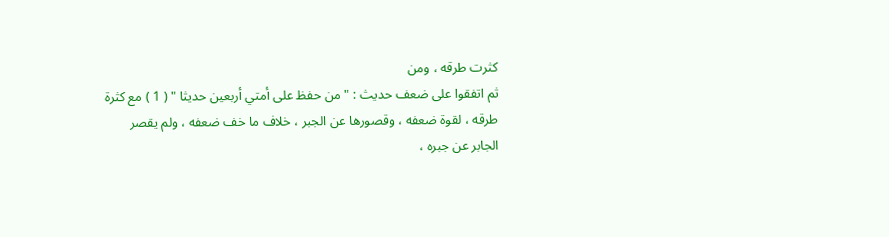كثرت طرقه ، ومن
ثم اتفقوا على ضعف حديث : " من حفظ على أمتي أربعين حديثا " ( 1 ) مع كثرة
طرقه ، لقوة ضعفه ، وقصورها عن الجبر ، خلاف ما خف ضعفه ، ولم يقصر
الجابر عن جبره ،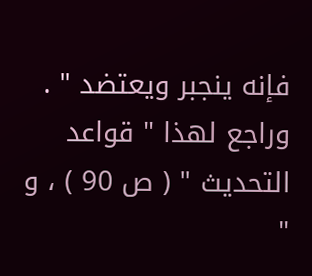فإنه ينجبر ويعتضد " .
وراجع لهذا " قواعد التحديث " ( ص 90 ) ، و "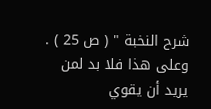شرح النخبة " ( ص 25 ) .
وعلى هذا فلا بد لمن يريد أن يقوي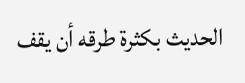الحديث بكثرة طرقه أن يقف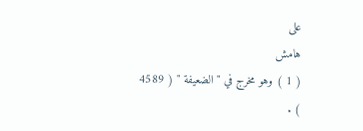على
هامش
( 1 ) وهو مخرج في " الضعيفة " ( 4589 ) .